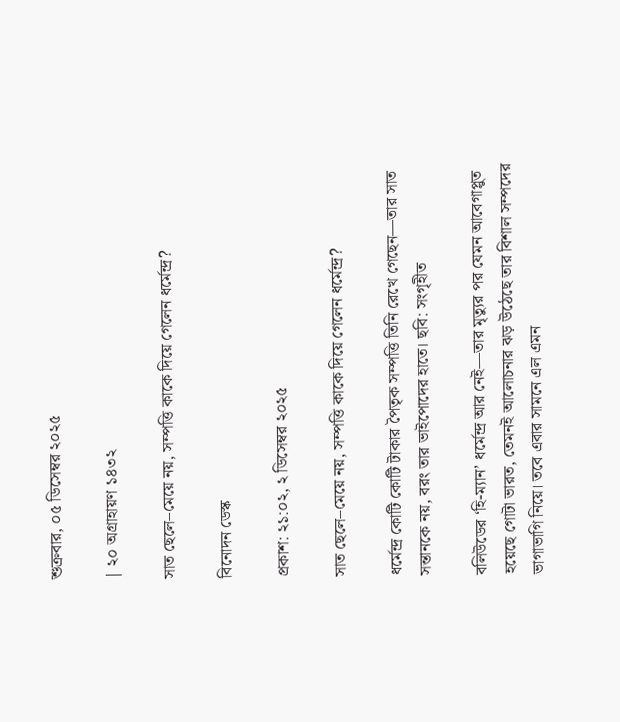শুক্রবার, ০৫ ডিসেম্বর ২০২৫

| ২০ অগ্রাহায়ণ ১৪৩২

সাত ছেলে–মেয়ে নয়, সম্পত্তি কাকে দিয়ে গেলেন ধর্মেন্দ্র?

বিনোদন ডেস্ক

প্রকাশ: ২১:০২, ২ ডিসেম্বর ২০২৫

সাত ছেলে–মেয়ে নয়, সম্পত্তি কাকে দিয়ে গেলেন ধর্মেন্দ্র?

ধর্মেন্দ্র কোটি কোটি টাকার পৈতৃক সম্পত্তি তিনি রেখে গেছেন—তার সাত সন্তানকে নয়, বরং তার ভাইপোদের হাতে। ছবি: সংগৃহীত

বলিউডের ‘হি-ম্যান’ ধর্মেন্দ্র আর নেই—তার মৃত্যুর পর যেমন আবেগাপ্লুত হয়েছে গোটা ভারত, তেমনই আলোচনার ঝড় উঠেছে তার বিশাল সম্পদের ভাগাভাগি নিয়ে। তবে এবার সামনে এল এমন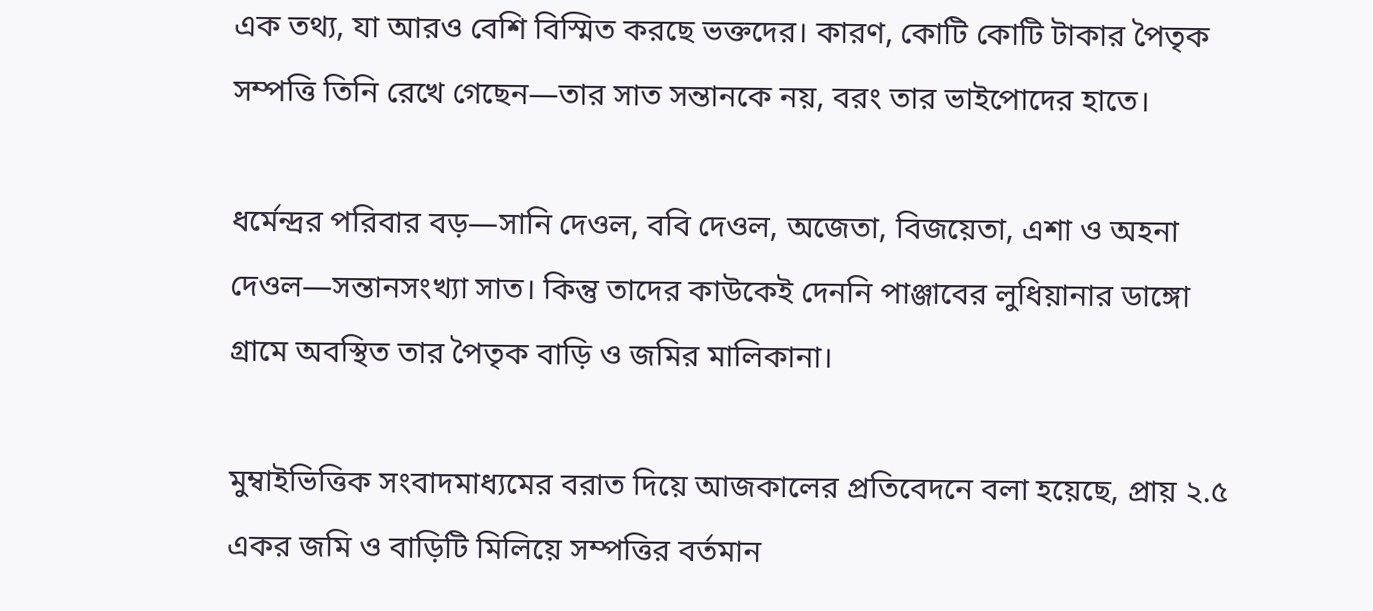এক তথ্য, যা আরও বেশি বিস্মিত করছে ভক্তদের। কারণ, কোটি কোটি টাকার পৈতৃক সম্পত্তি তিনি রেখে গেছেন—তার সাত সন্তানকে নয়, বরং তার ভাইপোদের হাতে।

ধর্মেন্দ্রর পরিবার বড়—সানি দেওল, ববি দেওল, অজেতা, বিজয়েতা, এশা ও অহনা দেওল—সন্তানসংখ্যা সাত। কিন্তু তাদের কাউকেই দেননি পাঞ্জাবের লুধিয়ানার ডাঙ্গো গ্রামে অবস্থিত তার পৈতৃক বাড়ি ও জমির মালিকানা।

মুম্বাইভিত্তিক সংবাদমাধ্যমের বরাত দিয়ে আজকালের প্রতিবেদনে বলা হয়েছে, প্রায় ২.৫ একর জমি ও বাড়িটি মিলিয়ে সম্পত্তির বর্তমান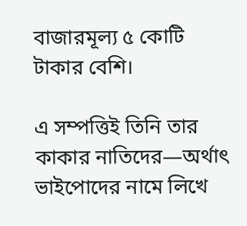বাজারমূল্য ৫ কোটি টাকার বেশি।

এ সম্পত্তিই তিনি তার কাকার নাতিদের—অর্থাৎ ভাইপোদের নামে লিখে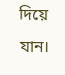দিয়ে যান।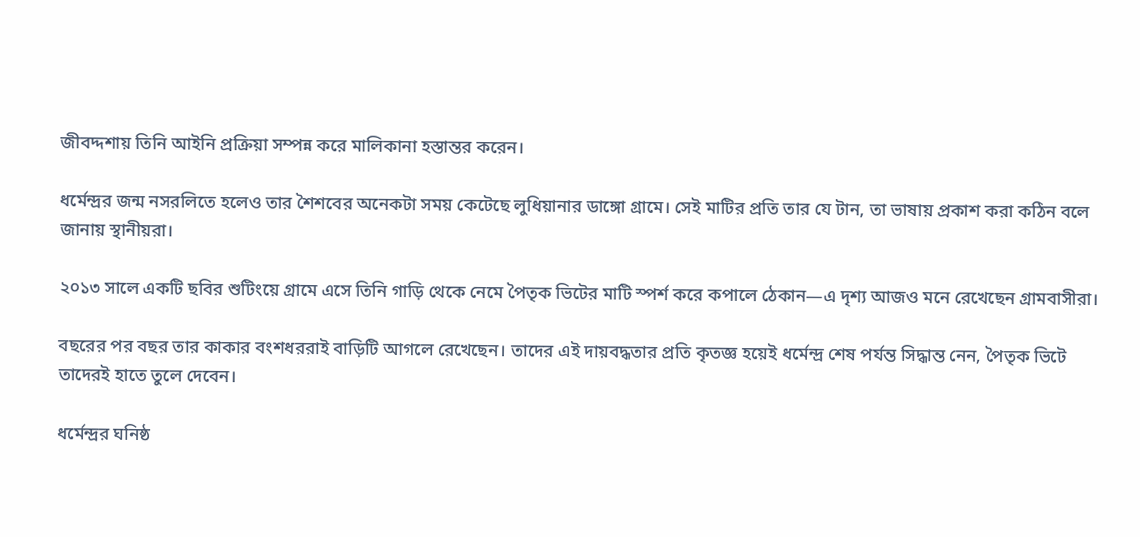জীবদ্দশায় তিনি আইনি প্রক্রিয়া সম্পন্ন করে মালিকানা হস্তান্তর করেন।

ধর্মেন্দ্রর জন্ম নসরলিতে হলেও তার শৈশবের অনেকটা সময় কেটেছে লুধিয়ানার ডাঙ্গো গ্রামে। সেই মাটির প্রতি তার যে টান, তা ভাষায় প্রকাশ করা কঠিন বলে জানায় স্থানীয়রা।

২০১৩ সালে একটি ছবির শুটিংয়ে গ্রামে এসে তিনি গাড়ি থেকে নেমে পৈতৃক ভিটের মাটি স্পর্শ করে কপালে ঠেকান—এ দৃশ্য আজও মনে রেখেছেন গ্রামবাসীরা।

বছরের পর বছর তার কাকার বংশধররাই বাড়িটি আগলে রেখেছেন। তাদের এই দায়বদ্ধতার প্রতি কৃতজ্ঞ হয়েই ধর্মেন্দ্র শেষ পর্যন্ত সিদ্ধান্ত নেন, পৈতৃক ভিটে তাদেরই হাতে তুলে দেবেন।

ধর্মেন্দ্রর ঘনিষ্ঠ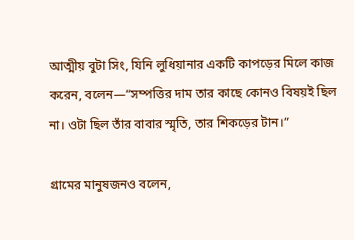আত্মীয় বুটা সিং, যিনি লুধিয়ানার একটি কাপড়ের মিলে কাজ করেন, বলেন—“সম্পত্তির দাম তার কাছে কোনও বিষয়ই ছিল না। ওটা ছিল তাঁর বাবার স্মৃতি, তার শিকড়ের টান।”

গ্রামের মানুষজনও বলেন,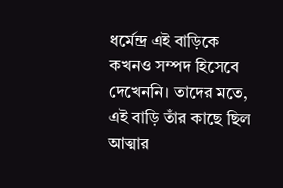ধর্মেন্দ্র এই বাড়িকে কখনও সম্পদ হিসেবে দেখেননি। তাদের মতে, এই বাড়ি তাঁর কাছে ছিল আত্মার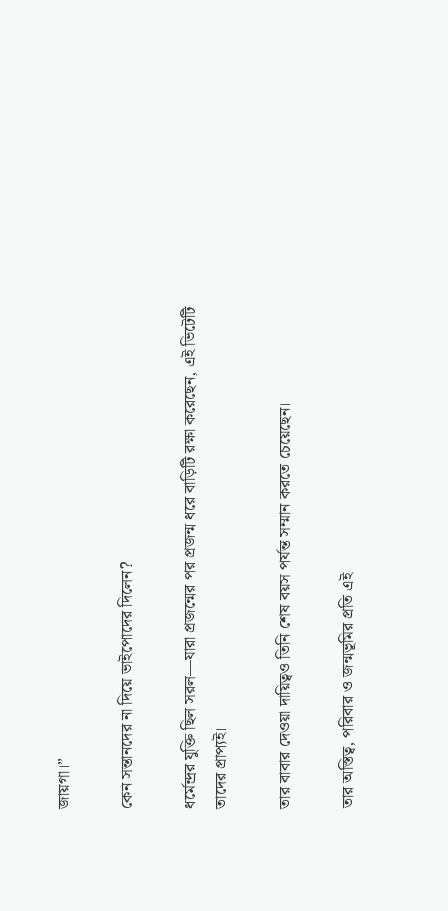জায়গা।”

কেন সন্তানদের না দিয়ে ভাইপোদের দিলেন?

ধর্মেন্দ্রর যুক্তি ছিল সরল—যারা প্রজন্মের পর প্রজন্ম ধরে বাড়িটি রক্ষা করেছেন, এই ভিটেটি তাদের প্রাপ্যই।

তার বাবার দেওয়া দায়িত্বও তিনি শেষ বয়স পর্যন্ত সম্মান করতে চেয়েছেন।

তার অস্তিত্ব, পরিবার ও জন্মভূমির প্রতি এই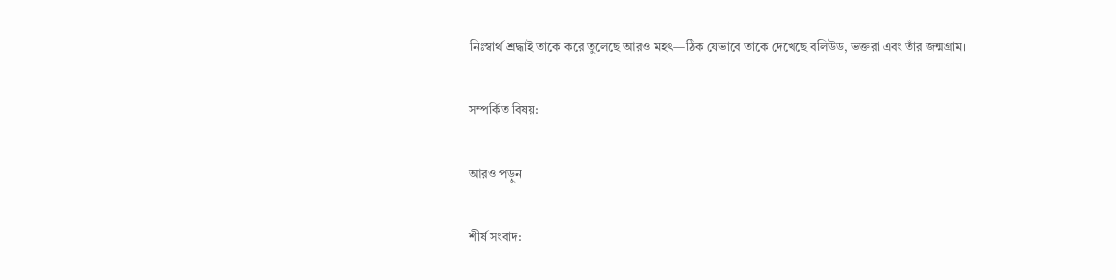নিঃস্বার্থ শ্রদ্ধাই তাকে করে তুলেছে আরও মহৎ—ঠিক যেভাবে তাকে দেখেছে বলিউড, ভক্তরা এবং তাঁর জন্মগ্রাম।

সম্পর্কিত বিষয়:

আরও পড়ুন

শীর্ষ সংবাদ: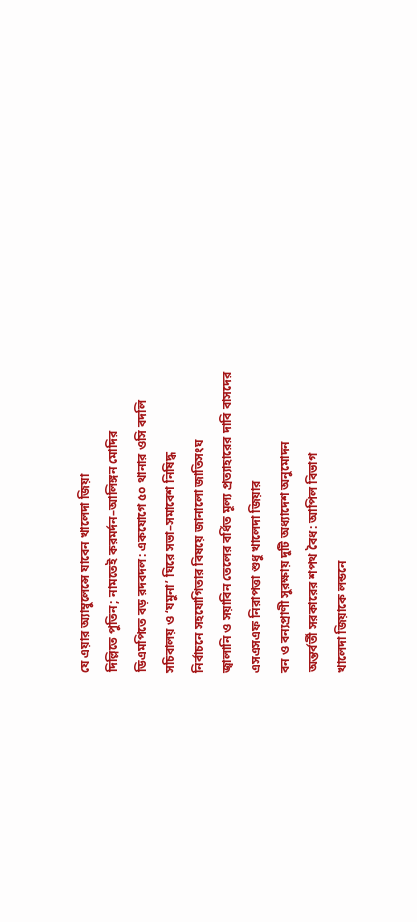যে এয়ার অ্যাম্বুলেন্সে যাবেন খালেদা জিয়া
দিল্লিতে পুতিন; নামতেই করমর্দন–আলিঙ্গন মোদির
ডিএমপিতে বড় রদবদল: একযোগে ৫০ থানার ওসি বদলি
সচিবালয় ও ‘যমুনা’ ঘিরে সভা–সমাবেশ নিষিদ্ধ
নির্বাচনে সহযোগিতার বিষয়ে জানালো জাতিসংঘ
জ্বালানি ও সয়াবিন তেলের বর্ধিত মূল্য প্রত্যাহারের দাবি বাসদের
এসএসএফ নিরাপত্তা শুধু খালেদা জিয়ার
বন ও বন্যপ্রাণী সুরক্ষায় দুটি অধ্যাদেশ অনুমোদন
অন্তর্বর্তী সরকারের শপথ বৈধ: আপিল বিভাগ
খালেদা জিয়াকে লন্ডনে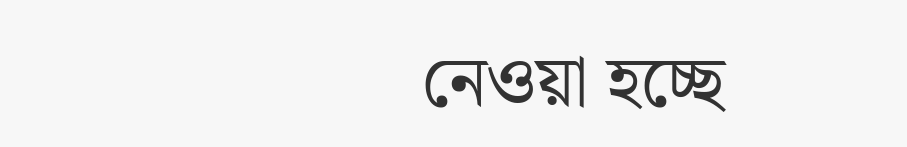নেওয়া হচ্ছে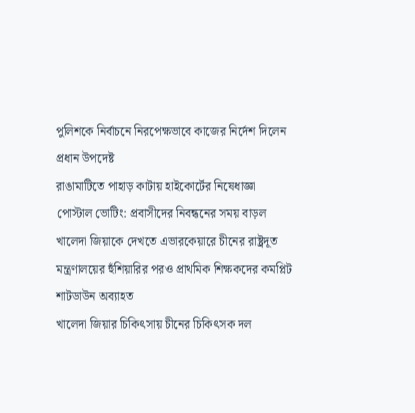পুলিশকে নির্বাচনে নিরপেক্ষভাবে কাজের নির্দেশ দিলেন প্রধান উপদেষ্ট
রাঙামাটিতে পাহাড় কাটায় হাইকোর্টের নিষেধাজ্ঞা
পোস্টাল ভোটিং: প্রবাসীদের নিবন্ধনের সময় বাড়ল
খালেদা জিয়াকে দেখতে এভারকেয়ারে চীনের রাষ্ট্রদূত
মন্ত্রণালয়ের হুঁশিয়ারির পরও প্রাথমিক শিক্ষকদের কমপ্লিট শাটডাউন অব্যাহত
খালেদা জিয়ার চিকিৎসায় চীনের চিকিৎসক দল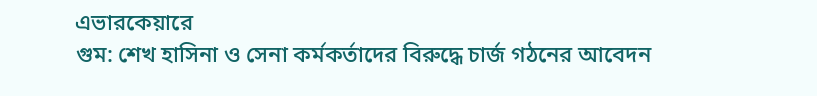এভারকেয়ারে
গুম: শেখ হাসিনা ও সেনা কর্মকর্তাদের বিরুদ্ধে চার্জ গঠনের আবেদন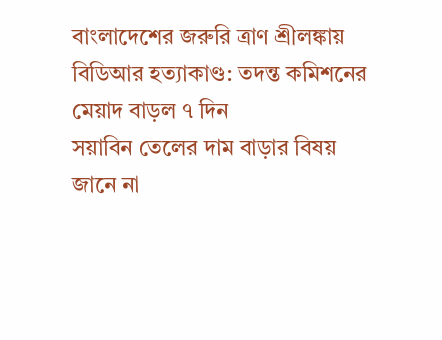বাংলাদেশের জরুরি ত্রাণ শ্রীলঙ্কায়
বিডিআর হত্যাকাণ্ড: তদন্ত কমিশনের মেয়াদ বাড়ল ৭ দিন
সয়াবিন তেলের দাম বাড়ার বিষয় জানে না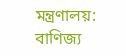মন্ত্রণালয়: বাণিজ্য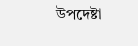উপদেষ্টা